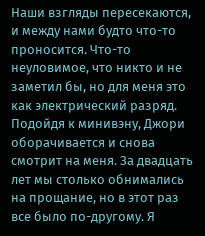Наши взгляды пересекаются, и между нами будто что-то проносится. Что-то неуловимое, что никто и не заметил бы, но для меня это как электрический разряд. Подойдя к минивэну, Джори оборачивается и снова смотрит на меня. За двадцать лет мы столько обнимались на прощание, но в этот раз все было по-другому. Я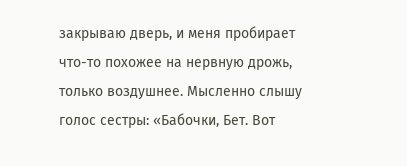закрываю дверь, и меня пробирает что-то похожее на нервную дрожь, только воздушнее. Мысленно слышу голос сестры: «Бабочки, Бет. Вот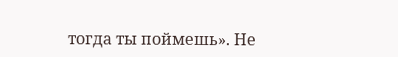тогда ты поймешь». Не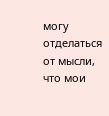могу отделаться от мысли, что мои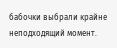бабочки выбрали крайне неподходящий момент.